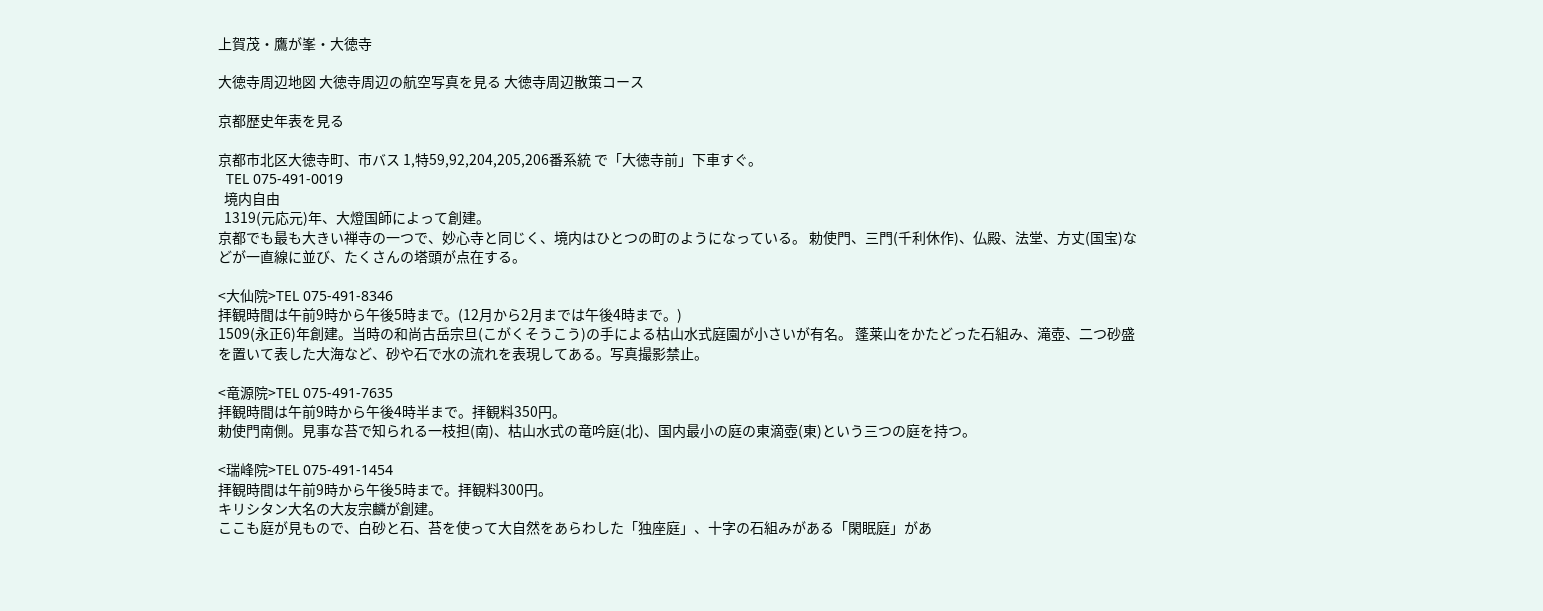上賀茂・鷹が峯・大徳寺

大徳寺周辺地図 大徳寺周辺の航空写真を見る 大徳寺周辺散策コース

京都歴史年表を見る

京都市北区大徳寺町、市バス 1,特59,92,204,205,206番系統 で「大徳寺前」下車すぐ。
  TEL 075-491-0019
  境内自由
  1319(元応元)年、大燈国師によって創建。
京都でも最も大きい禅寺の一つで、妙心寺と同じく、境内はひとつの町のようになっている。 勅使門、三門(千利休作)、仏殿、法堂、方丈(国宝)などが一直線に並び、たくさんの塔頭が点在する。

<大仙院>TEL 075-491-8346
拝観時間は午前9時から午後5時まで。(12月から2月までは午後4時まで。)
1509(永正6)年創建。当時の和尚古岳宗旦(こがくそうこう)の手による枯山水式庭園が小さいが有名。 蓬莱山をかたどった石組み、滝壺、二つ砂盛を置いて表した大海など、砂や石で水の流れを表現してある。写真撮影禁止。

<竜源院>TEL 075-491-7635
拝観時間は午前9時から午後4時半まで。拝観料350円。
勅使門南側。見事な苔で知られる一枝担(南)、枯山水式の竜吟庭(北)、国内最小の庭の東滴壺(東)という三つの庭を持つ。

<瑞峰院>TEL 075-491-1454
拝観時間は午前9時から午後5時まで。拝観料300円。
キリシタン大名の大友宗麟が創建。
ここも庭が見もので、白砂と石、苔を使って大自然をあらわした「独座庭」、十字の石組みがある「閑眠庭」があ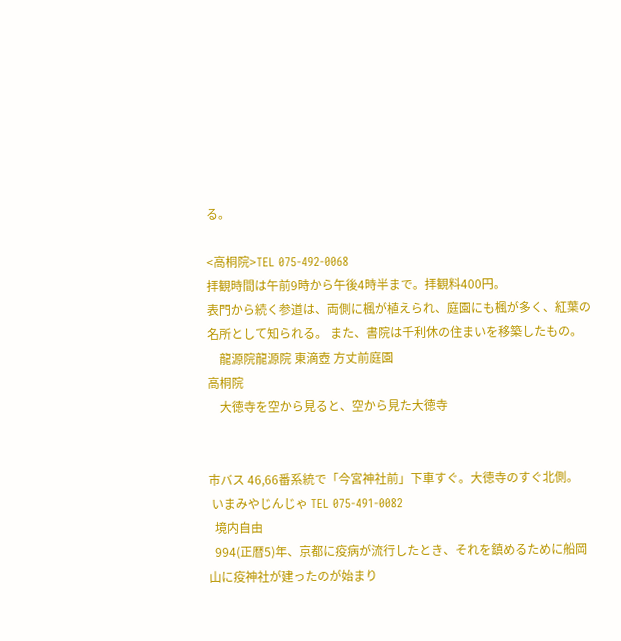る。

<高桐院>TEL 075-492-0068
拝観時間は午前9時から午後4時半まで。拝観料400円。
表門から続く参道は、両側に楓が植えられ、庭園にも楓が多く、紅葉の名所として知られる。 また、書院は千利休の住まいを移築したもの。
    龍源院龍源院 東滴壺 方丈前庭園
高桐院
    大徳寺を空から見ると、空から見た大徳寺


市バス 46,66番系統で「今宮神社前」下車すぐ。大徳寺のすぐ北側。
 いまみやじんじゃ TEL 075-491-0082
  境内自由
  994(正暦5)年、京都に疫病が流行したとき、それを鎮めるために船岡山に疫神社が建ったのが始まり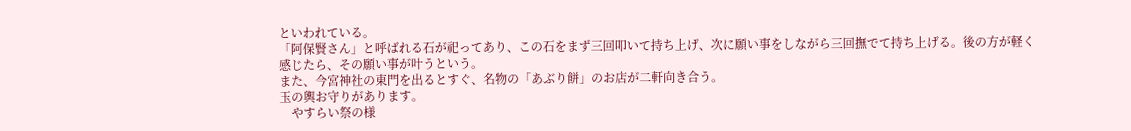といわれている。
「阿保賢さん」と呼ばれる石が祀ってあり、この石をまず三回叩いて持ち上げ、次に願い事をしながら三回撫でて持ち上げる。後の方が軽く感じたら、その願い事が叶うという。
また、今宮神社の東門を出るとすぐ、名物の「あぶり餅」のお店が二軒向き合う。
玉の輿お守りがあります。
    やすらい祭の様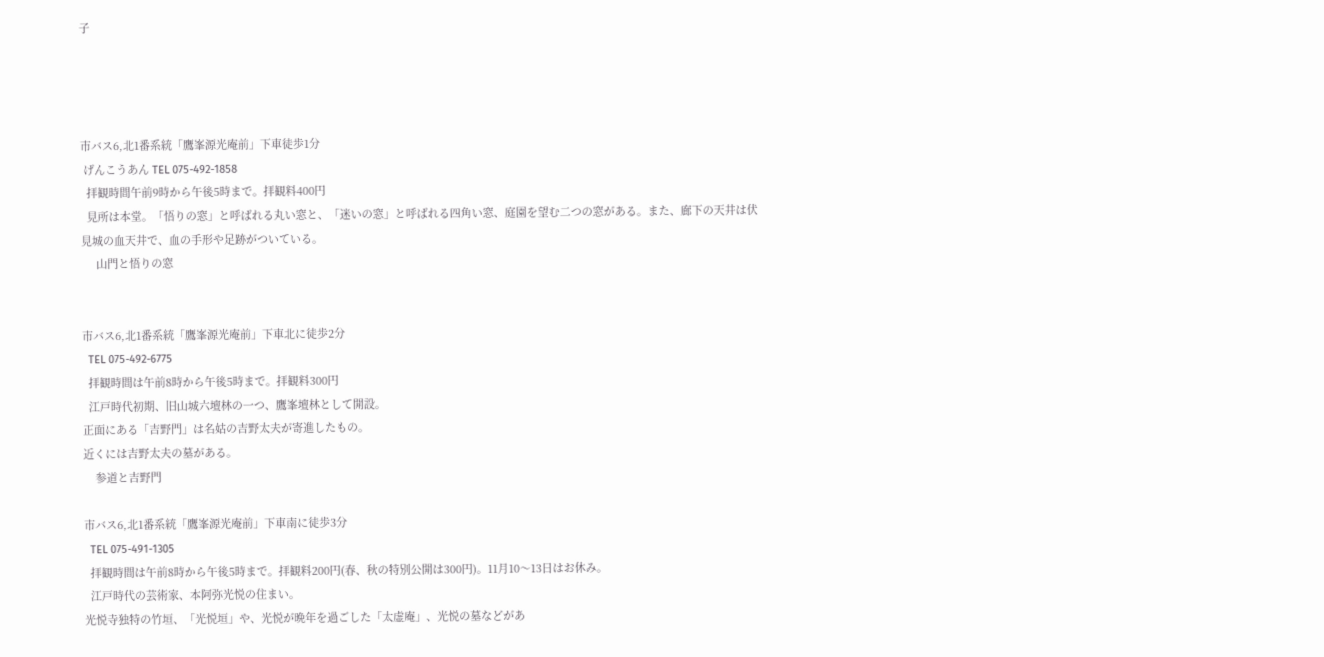子




市バス6,北1番系統「鷹峯源光庵前」下車徒歩1分
 げんこうあん TEL 075-492-1858
  拝観時間午前9時から午後5時まで。拝観料400円
  見所は本堂。「悟りの窓」と呼ばれる丸い窓と、「迷いの窓」と呼ばれる四角い窓、庭園を望む二つの窓がある。また、廊下の天井は伏見城の血天井で、血の手形や足跡がついている。
     山門と悟りの窓


市バス6,北1番系統「鷹峯源光庵前」下車北に徒歩2分
  TEL 075-492-6775
  拝観時間は午前8時から午後5時まで。拝観料300円
  江戸時代初期、旧山城六壇林の一つ、鷹峯壇林として開設。
正面にある「吉野門」は名姑の吉野太夫が寄進したもの。
近くには吉野太夫の墓がある。
    参道と吉野門

市バス6,北1番系統「鷹峯源光庵前」下車南に徒歩3分
  TEL 075-491-1305
  拝観時間は午前8時から午後5時まで。拝観料200円(春、秋の特別公開は300円)。11月10〜13日はお休み。
  江戸時代の芸術家、本阿弥光悦の住まい。
光悦寺独特の竹垣、「光悦垣」や、光悦が晩年を過ごした「太虚庵」、光悦の墓などがあ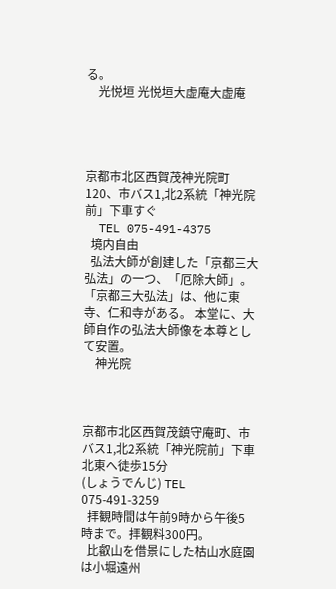る。
    光悦垣 光悦垣大虚庵大虚庵




京都市北区西賀茂神光院町120、市バス1,北2系統「神光院前」下車すぐ
  TEL 075-491-4375
  境内自由
  弘法大師が創建した「京都三大弘法」の一つ、「厄除大師」。「京都三大弘法」は、他に東寺、仁和寺がある。 本堂に、大師自作の弘法大師像を本尊として安置。
    神光院



京都市北区西賀茂鎮守庵町、市バス1,北2系統「神光院前」下車北東へ徒歩15分
(しょうでんじ) TEL 075-491-3259
  拝観時間は午前9時から午後5時まで。拝観料300円。
  比叡山を借景にした枯山水庭園は小堀遠州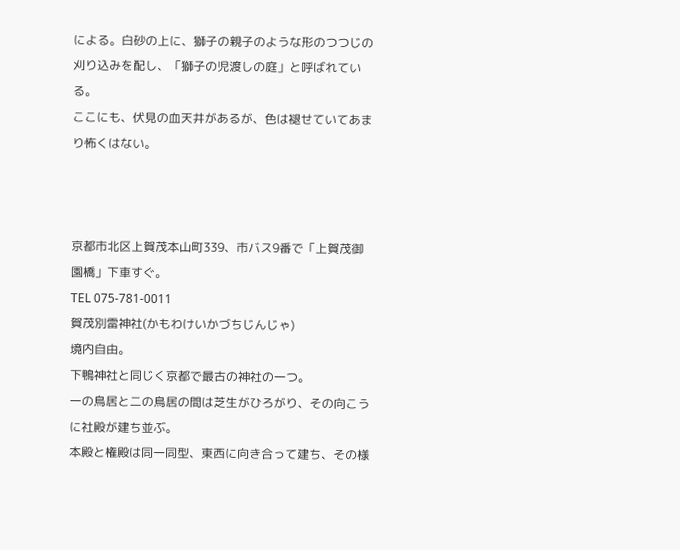による。白砂の上に、獅子の親子のような形のつつじの刈り込みを配し、「獅子の児渡しの庭」と呼ばれている。
ここにも、伏見の血天井があるが、色は褪せていてあまり怖くはない。



京都市北区上賀茂本山町339、市バス9番で「上賀茂御園橋」下車すぐ。
TEL 075-781-0011
賀茂別雷神社(かもわけいかづちじんじゃ)
境内自由。
下鴨神社と同じく京都で最古の神社の一つ。
一の鳥居と二の鳥居の間は芝生がひろがり、その向こうに社殿が建ち並ぶ。
本殿と権殿は同一同型、東西に向き合って建ち、その様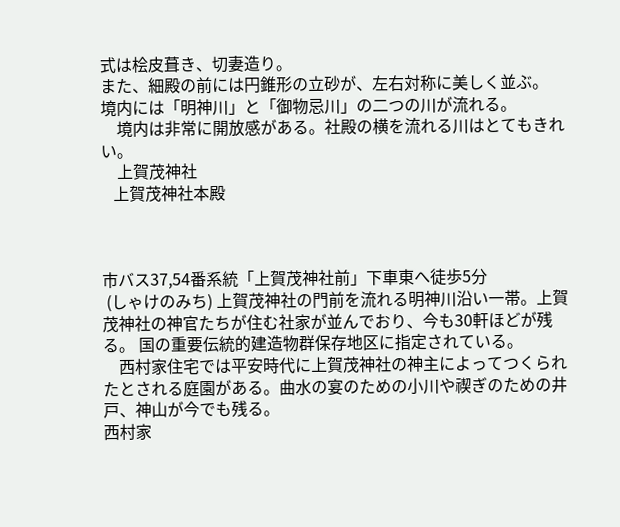式は桧皮葺き、切妻造り。
また、細殿の前には円錐形の立砂が、左右対称に美しく並ぶ。
境内には「明神川」と「御物忌川」の二つの川が流れる。
    境内は非常に開放感がある。社殿の横を流れる川はとてもきれい。
    上賀茂神社
   上賀茂神社本殿



市バス37,54番系統「上賀茂神社前」下車東へ徒歩5分
 (しゃけのみち) 上賀茂神社の門前を流れる明神川沿い一帯。上賀茂神社の神官たちが住む社家が並んでおり、今も30軒ほどが残る。 国の重要伝統的建造物群保存地区に指定されている。
    西村家住宅では平安時代に上賀茂神社の神主によってつくられたとされる庭園がある。曲水の宴のための小川や禊ぎのための井戸、神山が今でも残る。
西村家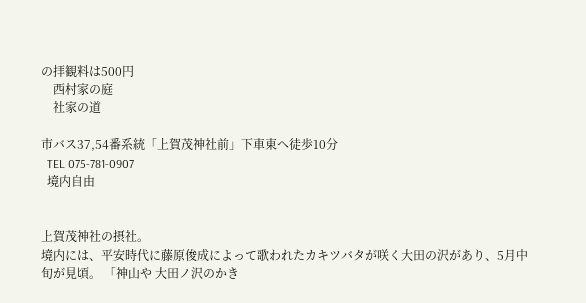の拝観料は500円
    西村家の庭
    社家の道

市バス37,54番系統「上賀茂神社前」下車東へ徒歩10分
  TEL 075-781-0907
  境内自由


上賀茂神社の摂社。
境内には、平安時代に藤原俊成によって歌われたカキツバタが咲く大田の沢があり、5月中旬が見頃。 「神山や 大田ノ沢のかき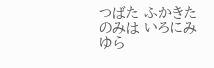つばた ふかきたのみは いろにみゆら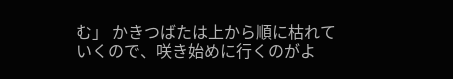む」 かきつばたは上から順に枯れていくので、咲き始めに行くのがよ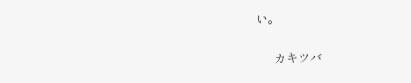い。

      カキツバ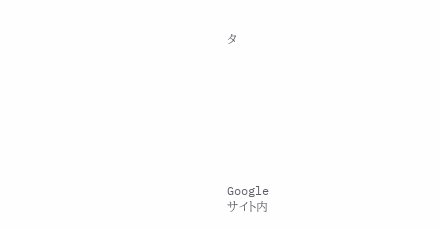タ









Google
サイト内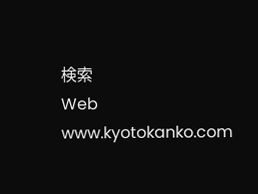検索
Web www.kyotokanko.com